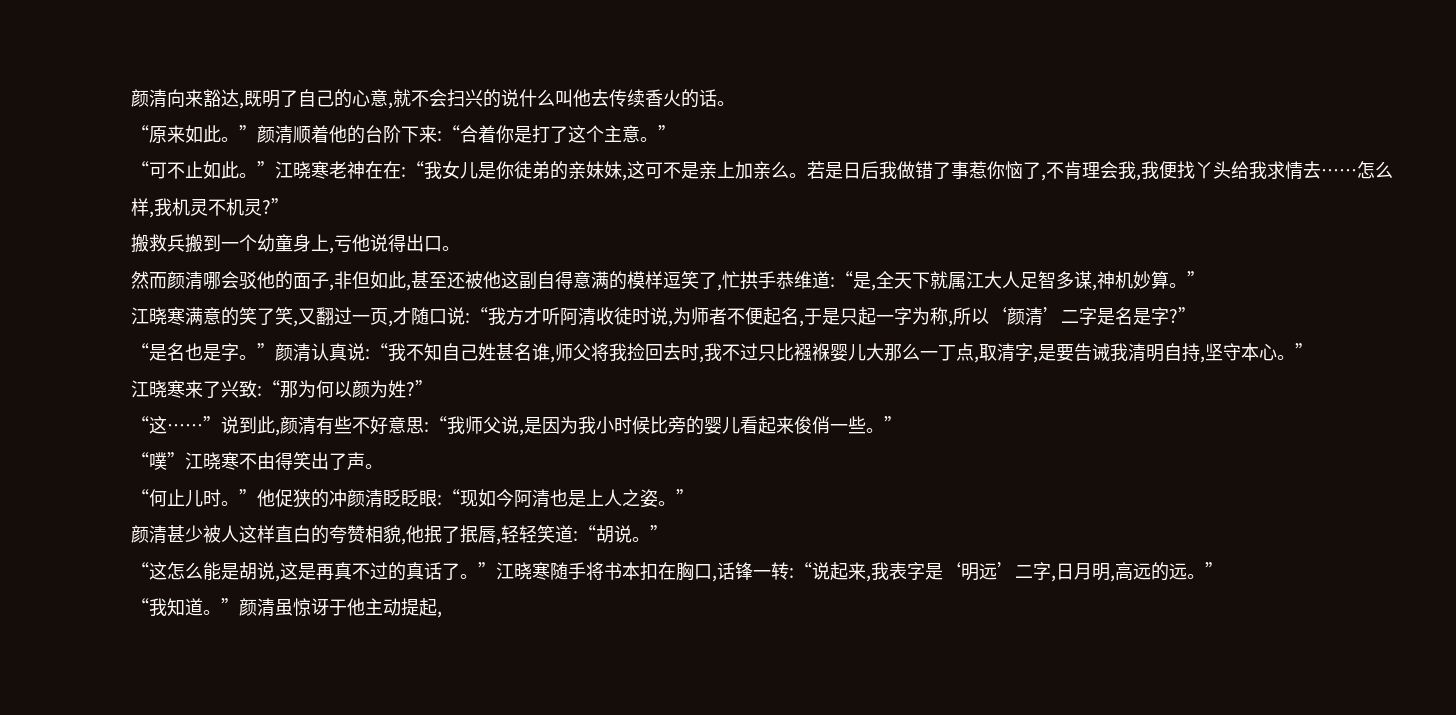颜清向来豁达,既明了自己的心意,就不会扫兴的说什么叫他去传续香火的话。
“原来如此。”颜清顺着他的台阶下来:“合着你是打了这个主意。”
“可不止如此。”江晓寒老神在在:“我女儿是你徒弟的亲妹妹,这可不是亲上加亲么。若是日后我做错了事惹你恼了,不肯理会我,我便找丫头给我求情去……怎么样,我机灵不机灵?”
搬救兵搬到一个幼童身上,亏他说得出口。
然而颜清哪会驳他的面子,非但如此,甚至还被他这副自得意满的模样逗笑了,忙拱手恭维道:“是,全天下就属江大人足智多谋,神机妙算。”
江晓寒满意的笑了笑,又翻过一页,才随口说:“我方才听阿清收徒时说,为师者不便起名,于是只起一字为称,所以‘颜清’二字是名是字?”
“是名也是字。”颜清认真说:“我不知自己姓甚名谁,师父将我捡回去时,我不过只比襁褓婴儿大那么一丁点,取清字,是要告诫我清明自持,坚守本心。”
江晓寒来了兴致:“那为何以颜为姓?”
“这……”说到此,颜清有些不好意思:“我师父说,是因为我小时候比旁的婴儿看起来俊俏一些。”
“噗”江晓寒不由得笑出了声。
“何止儿时。”他促狭的冲颜清眨眨眼:“现如今阿清也是上人之姿。”
颜清甚少被人这样直白的夸赞相貌,他抿了抿唇,轻轻笑道:“胡说。”
“这怎么能是胡说,这是再真不过的真话了。”江晓寒随手将书本扣在胸口,话锋一转:“说起来,我表字是‘明远’二字,日月明,高远的远。”
“我知道。”颜清虽惊讶于他主动提起,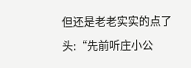但还是老老实实的点了头:“先前听庄小公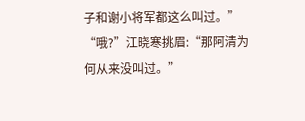子和谢小将军都这么叫过。”
“哦?”江晓寒挑眉:“那阿清为何从来没叫过。”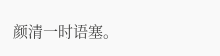颜清一时语塞。